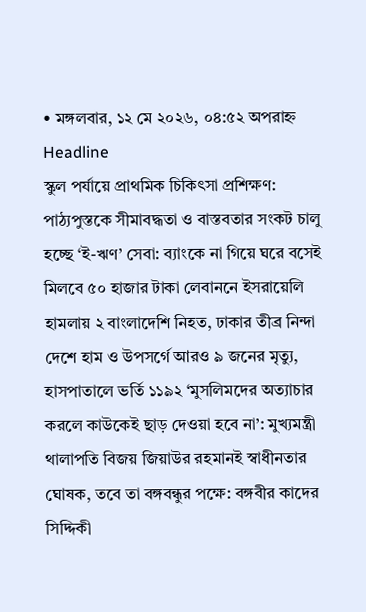• মঙ্গলবার, ১২ মে ২০২৬, ০৪:৫২ অপরাহ্ন
Headline
স্কুল পর্যায়ে প্রাথমিক চিকিৎসা প্রশিক্ষণ: পাঠ্যপুস্তকে সীমাবদ্ধতা ও বাস্তবতার সংকট চালু হচ্ছে ‘ই-ঋণ’ সেবা: ব্যাংকে না গিয়ে ঘরে বসেই মিলবে ৫০ হাজার টাকা লেবাননে ইসরায়েলি হামলায় ২ বাংলাদেশি নিহত, ঢাকার তীব্র নিন্দা দেশে হাম ও উপসর্গে আরও ৯ জনের মৃত্যু, হাসপাতালে ভর্তি ১১৯২ ‘মুসলিমদের অত্যাচার করলে কাউকেই ছাড় দেওয়া হবে না’: মুখ্যমন্ত্রী থালাপতি বিজয় জিয়াউর রহমানই স্বাধীনতার ঘোষক, তবে তা বঙ্গবন্ধুর পক্ষে: বঙ্গবীর কাদের সিদ্দিকী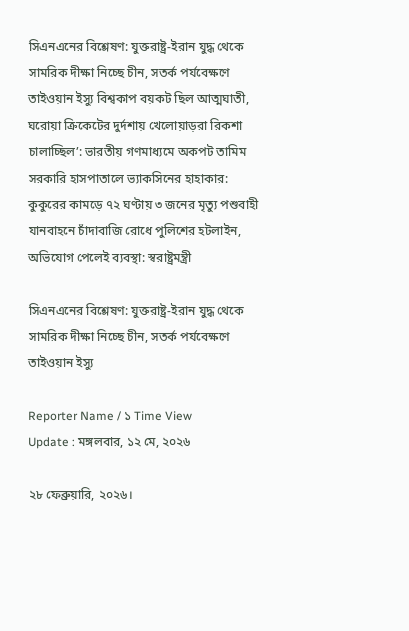সিএনএনের বিশ্লেষণ: যুক্তরাষ্ট্র-ইরান যুদ্ধ থেকে সামরিক দীক্ষা নিচ্ছে চীন, সতর্ক পর্যবেক্ষণে তাইওয়ান ইস্যু বিশ্বকাপ বয়কট ছিল আত্মঘাতী, ঘরোয়া ক্রিকেটের দুর্দশায় খেলোয়াড়রা রিকশা চালাচ্ছিল’: ভারতীয় গণমাধ্যমে অকপট তামিম সরকারি হাসপাতালে ভ্যাকসিনের হাহাকার: কুকুরের কামড়ে ৭২ ঘণ্টায় ৩ জনের মৃত্যু পশুবাহী যানবাহনে চাঁদাবাজি রোধে পুলিশের হটলাইন, অভিযোগ পেলেই ব্যবস্থা: স্বরাষ্ট্রমন্ত্রী

সিএনএনের বিশ্লেষণ: যুক্তরাষ্ট্র-ইরান যুদ্ধ থেকে সামরিক দীক্ষা নিচ্ছে চীন, সতর্ক পর্যবেক্ষণে তাইওয়ান ইস্যু

Reporter Name / ১ Time View
Update : মঙ্গলবার, ১২ মে, ২০২৬

২৮ ফেব্রুয়ারি, ২০২৬।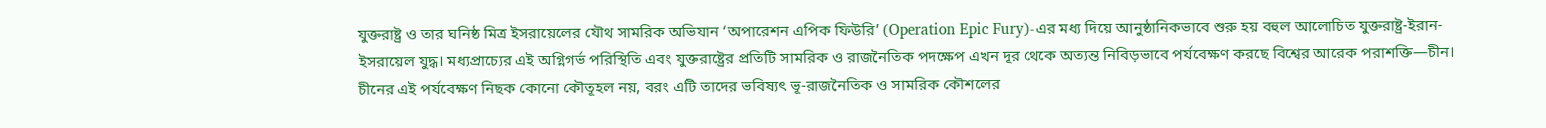যুক্তরাষ্ট্র ও তার ঘনিষ্ঠ মিত্র ইসরায়েলের যৌথ সামরিক অভিযান ‘অপারেশন এপিক ফিউরি’ (Operation Epic Fury)-এর মধ্য দিয়ে আনুষ্ঠানিকভাবে শুরু হয় বহুল আলোচিত যুক্তরাষ্ট্র-ইরান-ইসরায়েল যুদ্ধ। মধ্যপ্রাচ্যের এই অগ্নিগর্ভ পরিস্থিতি এবং যুক্তরাষ্ট্রের প্রতিটি সামরিক ও রাজনৈতিক পদক্ষেপ এখন দূর থেকে অত্যন্ত নিবিড়ভাবে পর্যবেক্ষণ করছে বিশ্বের আরেক পরাশক্তি—চীন। চীনের এই পর্যবেক্ষণ নিছক কোনো কৌতূহল নয়, বরং এটি তাদের ভবিষ্যৎ ভূ-রাজনৈতিক ও সামরিক কৌশলের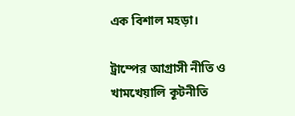এক বিশাল মহড়া।

ট্রাম্পের আগ্রাসী নীতি ও খামখেয়ালি কূটনীতি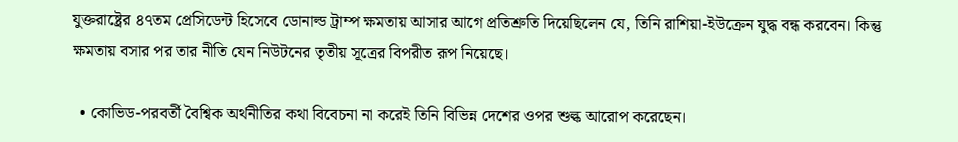যুক্তরাষ্ট্রের ৪৭তম প্রেসিডেন্ট হিসেবে ডোনাল্ড ট্রাম্প ক্ষমতায় আসার আগে প্রতিশ্রুতি দিয়েছিলেন যে, তিনি রাশিয়া-ইউক্রেন যুদ্ধ বন্ধ করবেন। কিন্তু ক্ষমতায় বসার পর তার নীতি যেন নিউটনের তৃতীয় সূত্রের বিপরীত রূপ নিয়েছে।

  • কোভিড-পরবর্তী বৈশ্বিক অর্থনীতির কথা বিবেচনা না করেই তিনি বিভিন্ন দেশের ওপর শুল্ক আরোপ করেছেন।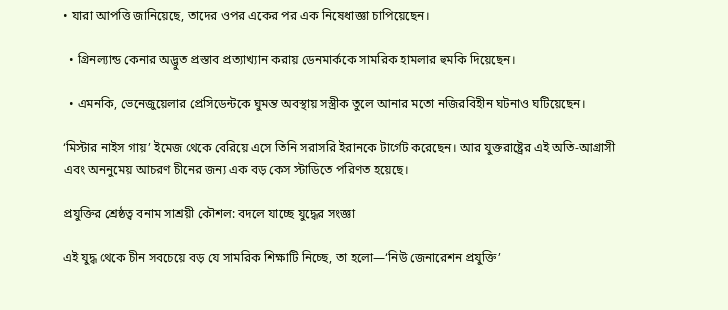• যারা আপত্তি জানিয়েছে, তাদের ওপর একের পর এক নিষেধাজ্ঞা চাপিয়েছেন।

  • গ্রিনল্যান্ড কেনার অদ্ভুত প্রস্তাব প্রত্যাখ্যান করায় ডেনমার্ককে সামরিক হামলার হুমকি দিয়েছেন।

  • এমনকি, ভেনেজুয়েলার প্রেসিডেন্টকে ঘুমন্ত অবস্থায় সস্ত্রীক তুলে আনার মতো নজিরবিহীন ঘটনাও ঘটিয়েছেন।

‘মিস্টার নাইস গায়’ ইমেজ থেকে বেরিয়ে এসে তিনি সরাসরি ইরানকে টার্গেট করেছেন। আর যুক্তরাষ্ট্রের এই অতি-আগ্রাসী এবং অননুমেয় আচরণ চীনের জন্য এক বড় কেস স্টাডিতে পরিণত হয়েছে।

প্রযুক্তির শ্রেষ্ঠত্ব বনাম সাশ্রয়ী কৌশল: বদলে যাচ্ছে যুদ্ধের সংজ্ঞা

এই যুদ্ধ থেকে চীন সবচেয়ে বড় যে সামরিক শিক্ষাটি নিচ্ছে, তা হলো—‘নিউ জেনারেশন প্রযুক্তি’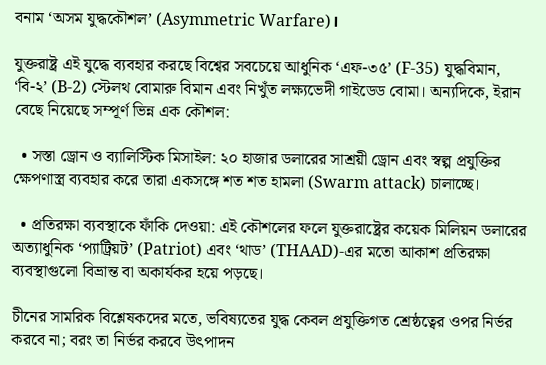বনাম ‘অসম যুদ্ধকৌশল’ (Asymmetric Warfare)।

যুক্তরাষ্ট্র এই যুদ্ধে ব্যবহার করছে বিশ্বের সবচেয়ে আধুনিক ‘এফ-৩৫’ (F-35) যুদ্ধবিমান, ‘বি-২’ (B-2) স্টেলথ বোমারু বিমান এবং নিখুঁত লক্ষ্যভেদী গাইডেড বোমা। অন্যদিকে, ইরান বেছে নিয়েছে সম্পূর্ণ ভিন্ন এক কৌশল:

  • সস্তা ড্রোন ও ব্যালিস্টিক মিসাইল: ২০ হাজার ডলারের সাশ্রয়ী ড্রোন এবং স্বল্প প্রযুক্তির ক্ষেপণাস্ত্র ব্যবহার করে তারা একসঙ্গে শত শত হামলা (Swarm attack) চালাচ্ছে।

  • প্রতিরক্ষা ব্যবস্থাকে ফাঁকি দেওয়া: এই কৌশলের ফলে যুক্তরাষ্ট্রের কয়েক মিলিয়ন ডলারের অত্যাধুনিক ‘প্যাট্রিয়ট’ (Patriot) এবং ‘থাড’ (THAAD)-এর মতো আকাশ প্রতিরক্ষা ব্যবস্থাগুলো বিভ্রান্ত বা অকার্যকর হয়ে পড়ছে।

চীনের সামরিক বিশ্লেষকদের মতে, ভবিষ্যতের যুদ্ধ কেবল প্রযুক্তিগত শ্রেষ্ঠত্বের ওপর নির্ভর করবে না; বরং তা নির্ভর করবে উৎপাদন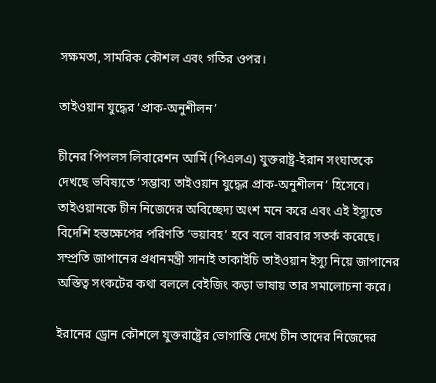সক্ষমতা, সামরিক কৌশল এবং গতির ওপর।

তাইওয়ান যুদ্ধের ‘প্রাক-অনুশীলন’

চীনের পিপলস লিবারেশন আর্মি (পিএলএ) যুক্তরাষ্ট্র-ইরান সংঘাতকে দেখছে ভবিষ্যতে ‘সম্ভাব্য তাইওয়ান যুদ্ধের প্রাক-অনুশীলন’ হিসেবে। তাইওয়ানকে চীন নিজেদের অবিচ্ছেদ্য অংশ মনে করে এবং এই ইস্যুতে বিদেশি হস্তক্ষেপের পরিণতি ‘ভয়াবহ’ হবে বলে বারবার সতর্ক করেছে। সম্প্রতি জাপানের প্রধানমন্ত্রী সানাই তাকাইচি তাইওয়ান ইস্যু নিয়ে জাপানের অস্তিত্ব সংকটের কথা বললে বেইজিং কড়া ভাষায় তার সমালোচনা করে।

ইরানের ড্রোন কৌশলে যুক্তরাষ্ট্রের ভোগান্তি দেখে চীন তাদের নিজেদের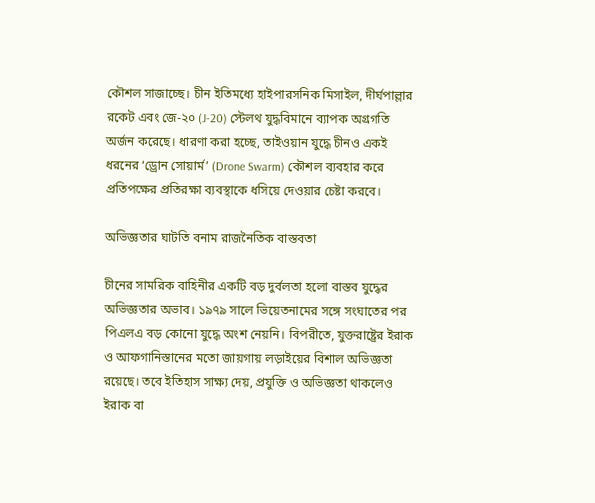কৌশল সাজাচ্ছে। চীন ইতিমধ্যে হাইপারসনিক মিসাইল, দীর্ঘপাল্লার রকেট এবং জে-২০ (J-20) স্টেলথ যুদ্ধবিমানে ব্যাপক অগ্রগতি অর্জন করেছে। ধারণা করা হচ্ছে, তাইওয়ান যুদ্ধে চীনও একই ধরনের ‘ড্রোন সোয়ার্ম’ (Drone Swarm) কৌশল ব্যবহার করে প্রতিপক্ষের প্রতিরক্ষা ব্যবস্থাকে ধসিয়ে দেওয়ার চেষ্টা করবে।

অভিজ্ঞতার ঘাটতি বনাম রাজনৈতিক বাস্তবতা

চীনের সামরিক বাহিনীর একটি বড় দুর্বলতা হলো বাস্তব যুদ্ধের অভিজ্ঞতার অভাব। ১৯৭৯ সালে ভিয়েতনামের সঙ্গে সংঘাতের পর পিএলএ বড় কোনো যুদ্ধে অংশ নেয়নি। বিপরীতে, যুক্তরাষ্ট্রের ইরাক ও আফগানিস্তানের মতো জায়গায় লড়াইয়ের বিশাল অভিজ্ঞতা রয়েছে। তবে ইতিহাস সাক্ষ্য দেয়, প্রযুক্তি ও অভিজ্ঞতা থাকলেও ইরাক বা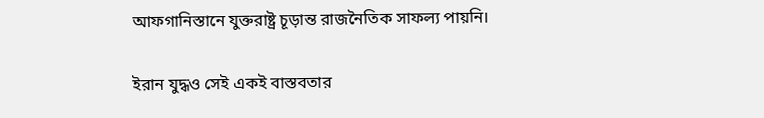আফগানিস্তানে যুক্তরাষ্ট্র চূড়ান্ত রাজনৈতিক সাফল্য পায়নি।

ইরান যুদ্ধও সেই একই বাস্তবতার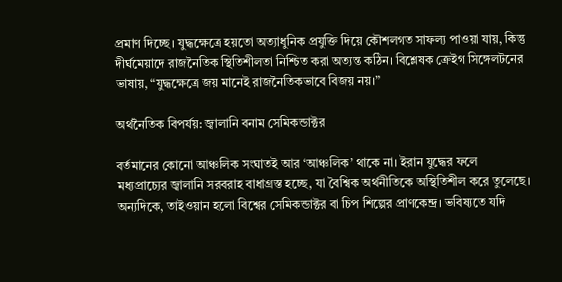প্রমাণ দিচ্ছে। যুদ্ধক্ষেত্রে হয়তো অত্যাধুনিক প্রযুক্তি দিয়ে কৌশলগত সাফল্য পাওয়া যায়, কিন্তু দীর্ঘমেয়াদে রাজনৈতিক স্থিতিশীলতা নিশ্চিত করা অত্যন্ত কঠিন। বিশ্লেষক ক্রেইগ সিঙ্গেলটনের ভাষায়, “যুদ্ধক্ষেত্রে জয় মানেই রাজনৈতিকভাবে বিজয় নয়।”

অর্থনৈতিক বিপর্যয়: জ্বালানি বনাম সেমিকন্ডাক্টর

বর্তমানের কোনো আঞ্চলিক সংঘাতই আর ‘আঞ্চলিক’ থাকে না। ইরান যুদ্ধের ফলে মধ্যপ্রাচ্যের জ্বালানি সরবরাহ বাধাগ্রস্ত হচ্ছে, যা বৈশ্বিক অর্থনীতিকে অস্থিতিশীল করে তুলেছে। অন্যদিকে, তাইওয়ান হলো বিশ্বের সেমিকন্ডাক্টর বা চিপ শিল্পের প্রাণকেন্দ্র। ভবিষ্যতে যদি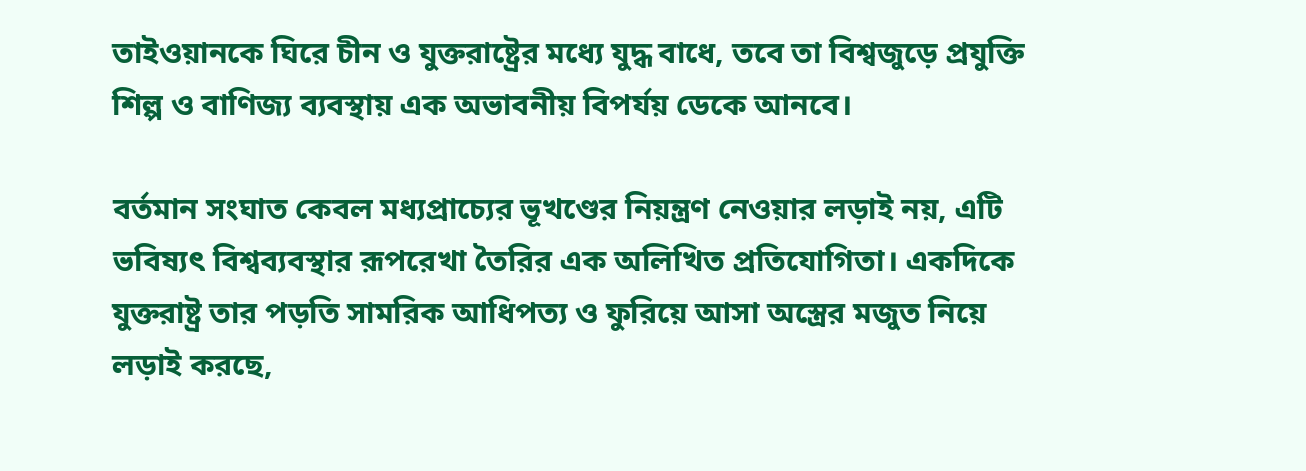তাইওয়ানকে ঘিরে চীন ও যুক্তরাষ্ট্রের মধ্যে যুদ্ধ বাধে, তবে তা বিশ্বজুড়ে প্রযুক্তি শিল্প ও বাণিজ্য ব্যবস্থায় এক অভাবনীয় বিপর্যয় ডেকে আনবে।

বর্তমান সংঘাত কেবল মধ্যপ্রাচ্যের ভূখণ্ডের নিয়ন্ত্রণ নেওয়ার লড়াই নয়, এটি ভবিষ্যৎ বিশ্বব্যবস্থার রূপরেখা তৈরির এক অলিখিত প্রতিযোগিতা। একদিকে যুক্তরাষ্ট্র তার পড়তি সামরিক আধিপত্য ও ফুরিয়ে আসা অস্ত্রের মজুত নিয়ে লড়াই করছে,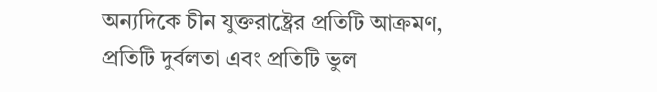অন্যদিকে চীন যুক্তরাষ্ট্রের প্রতিটি আক্রমণ, প্রতিটি দুর্বলতা এবং প্রতিটি ভুল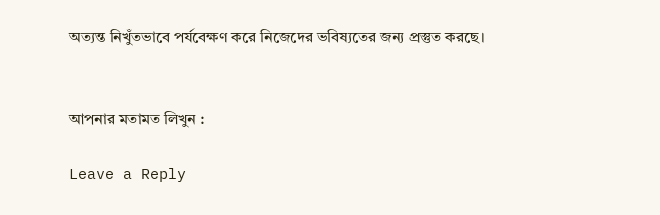অত্যন্ত নিখুঁতভাবে পর্যবেক্ষণ করে নিজেদের ভবিষ্যতের জন্য প্রস্তুত করছে।


আপনার মতামত লিখুন :

Leave a Reply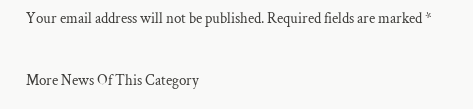Your email address will not be published. Required fields are marked *

More News Of This Category